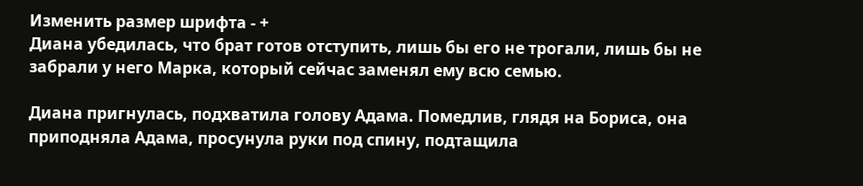Изменить размер шрифта - +
Диана убедилась, что брат готов отступить, лишь бы его не трогали, лишь бы не забрали у него Марка, который сейчас заменял ему всю семью.

Диана пригнулась, подхватила голову Адама. Помедлив, глядя на Бориса, она приподняла Адама, просунула руки под спину, подтащила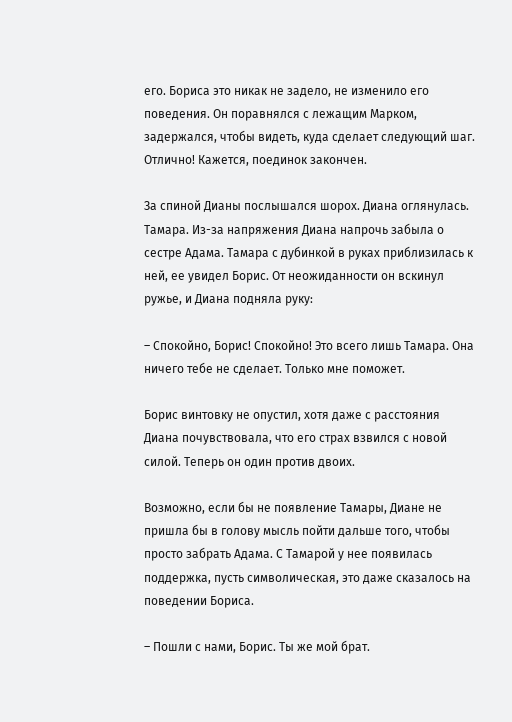его. Бориса это никак не задело, не изменило его поведения. Он поравнялся с лежащим Марком, задержался, чтобы видеть, куда сделает следующий шаг. Отлично! Кажется, поединок закончен.

За спиной Дианы послышался шорох. Диана оглянулась. Тамара. Из-за напряжения Диана напрочь забыла о сестре Адама. Тамара с дубинкой в руках приблизилась к ней, ее увидел Борис. От неожиданности он вскинул ружье, и Диана подняла руку:

– Спокойно, Борис! Спокойно! Это всего лишь Тамара. Она ничего тебе не сделает. Только мне поможет.

Борис винтовку не опустил, хотя даже с расстояния Диана почувствовала, что его страх взвился с новой силой. Теперь он один против двоих.

Возможно, если бы не появление Тамары, Диане не пришла бы в голову мысль пойти дальше того, чтобы просто забрать Адама. С Тамарой у нее появилась поддержка, пусть символическая, это даже сказалось на поведении Бориса.

– Пошли с нами, Борис. Ты же мой брат.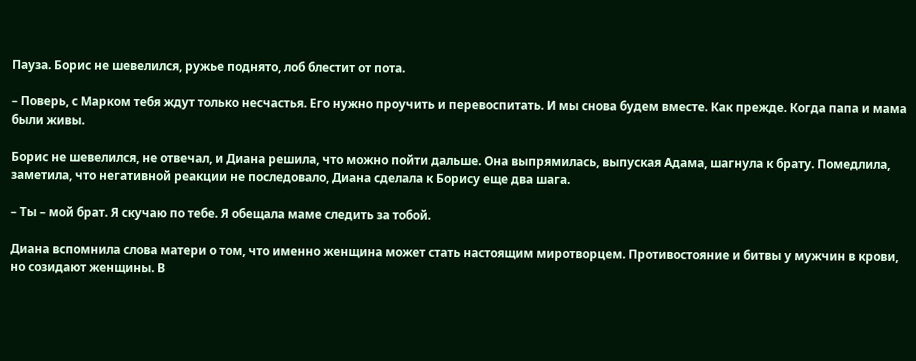Пауза. Борис не шевелился, ружье поднято, лоб блестит от пота.

– Поверь, с Марком тебя ждут только несчастья. Его нужно проучить и перевоспитать. И мы снова будем вместе. Как прежде. Когда папа и мама были живы.

Борис не шевелился, не отвечал, и Диана решила, что можно пойти дальше. Она выпрямилась, выпуская Адама, шагнула к брату. Помедлила, заметила, что негативной реакции не последовало, Диана сделала к Борису еще два шага.

– Ты – мой брат. Я скучаю по тебе. Я обещала маме следить за тобой.

Диана вспомнила слова матери о том, что именно женщина может стать настоящим миротворцем. Противостояние и битвы у мужчин в крови, но созидают женщины. В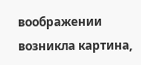воображении возникла картина,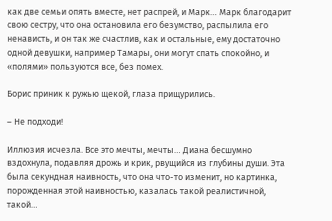как две семьи опять вместе, нет распрей, и Марк… Марк благодарит свою сестру, что она остановила его безумство, распылила его ненависть, и он так же счастлив, как и остальные, ему достаточно одной девушки, например Тамары, они могут спать спокойно, и «полями» пользуются все, без помех.

Борис приник к ружью щекой, глаза прищурились.

– Не подходи!

Иллюзия исчезла. Все это мечты, мечты… Диана бесшумно вздохнула, подавляя дрожь и крик, рвущийся из глубины души. Эта была секундная наивность, что она что-то изменит, но картинка, порожденная этой наивностью, казалась такой реалистичной, такой…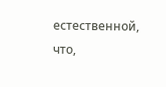естественной, что,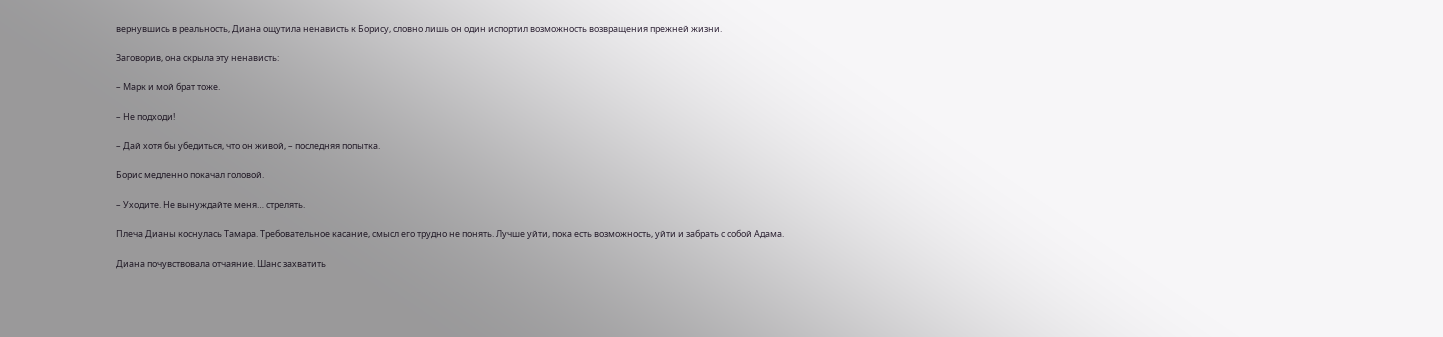вернувшись в реальность, Диана ощутила ненависть к Борису, словно лишь он один испортил возможность возвращения прежней жизни.

Заговорив, она скрыла эту ненависть:

– Марк и мой брат тоже.

– Не подходи!

– Дай хотя бы убедиться, что он живой, – последняя попытка.

Борис медленно покачал головой.

– Уходите. Не вынуждайте меня… стрелять.

Плеча Дианы коснулась Тамара. Требовательное касание, смысл его трудно не понять. Лучше уйти, пока есть возможность, уйти и забрать с собой Адама.

Диана почувствовала отчаяние. Шанс захватить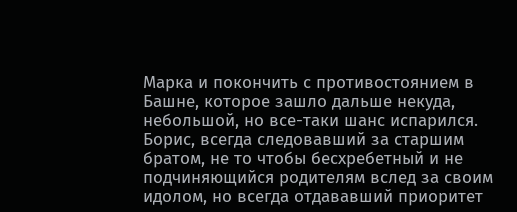Марка и покончить с противостоянием в Башне, которое зашло дальше некуда, небольшой, но все-таки шанс испарился. Борис, всегда следовавший за старшим братом, не то чтобы бесхребетный и не подчиняющийся родителям вслед за своим идолом, но всегда отдававший приоритет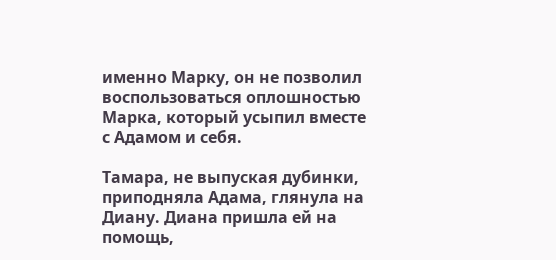именно Марку, он не позволил воспользоваться оплошностью Марка, который усыпил вместе с Адамом и себя.

Тамара, не выпуская дубинки, приподняла Адама, глянула на Диану. Диана пришла ей на помощь,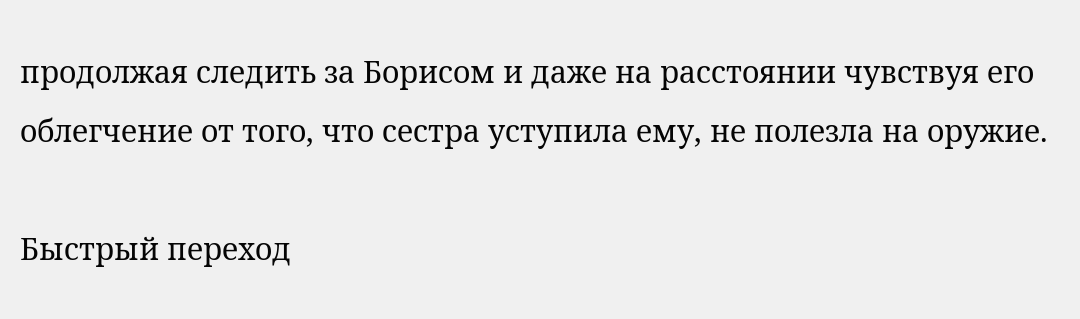продолжая следить за Борисом и даже на расстоянии чувствуя его облегчение от того, что сестра уступила ему, не полезла на оружие.

Быстрый переход